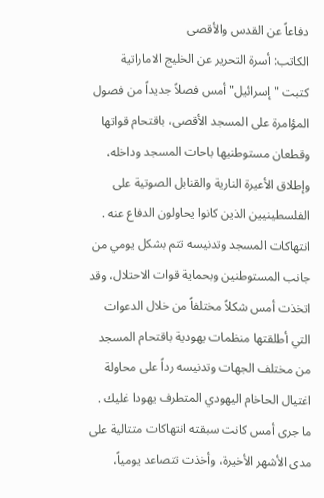دفاعاً عن القدس والأقصى
الكاتب: أسرة التحرير عن الخليج الاماراتية
كتبت "إسرائيل" أمس فصلاً جديداً من فصول المؤامرة على المسجد الأقصى، باقتحام قواتها وقطعان مستوطنيها باحات المسجد وداخله، وإطلاق الأعيرة النارية والقنابل الصوتية على الفلسطينيين الذين كانوا يحاولون الدفاع عنه .
انتهاكات المسجد وتدنيسه تتم بشكل يومي من جانب المستوطنين وبحماية قوات الاحتلال، وقد اتخذت أمس شكلاً مختلفاً من خلال الدعوات التي أطلقتها منظمات يهودية باقتحام المسجد من مختلف الجهات وتدنيسه رداً على محاولة اغتيال الحاخام اليهودي المتطرف يهودا غليك .
ما جرى أمس كانت سبقته انتهاكات متتالية على مدى الأشهر الأخيرة، وأخذت تتصاعد يومياً،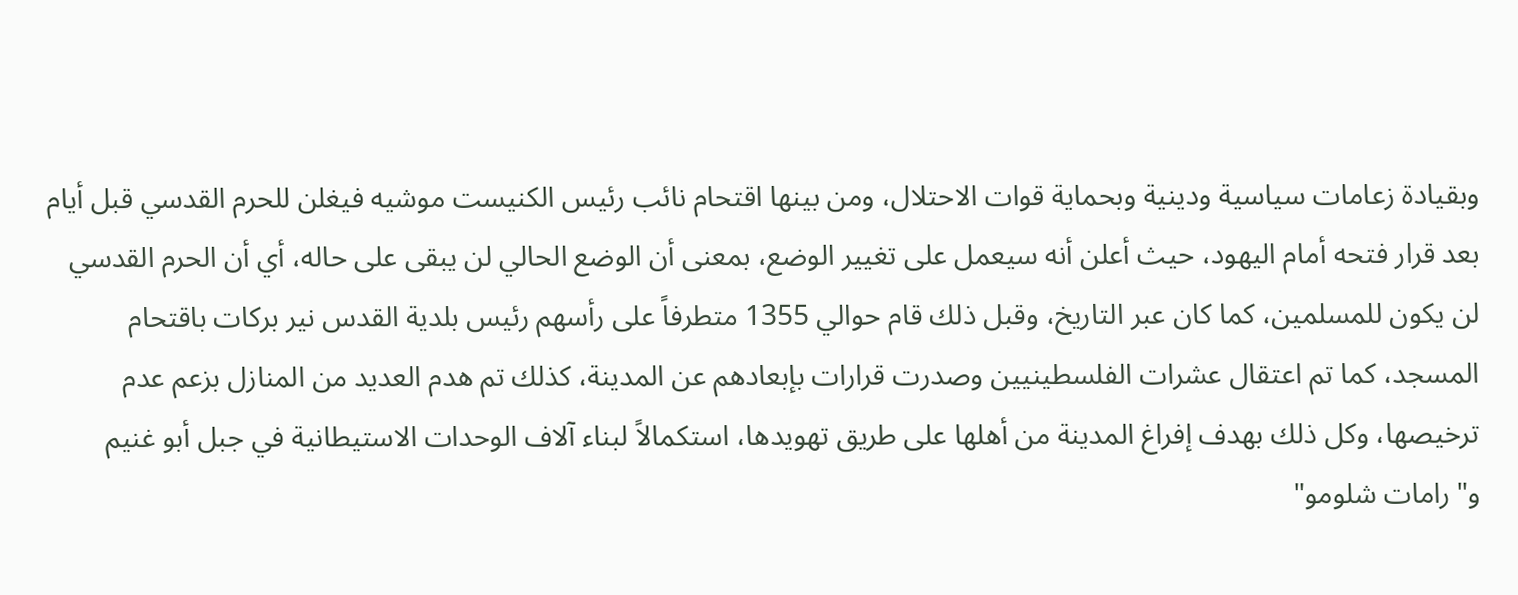وبقيادة زعامات سياسية ودينية وبحماية قوات الاحتلال، ومن بينها اقتحام نائب رئيس الكنيست موشيه فيغلن للحرم القدسي قبل أيام بعد قرار فتحه أمام اليهود، حيث أعلن أنه سيعمل على تغيير الوضع، بمعنى أن الوضع الحالي لن يبقى على حاله، أي أن الحرم القدسي لن يكون للمسلمين، كما كان عبر التاريخ، وقبل ذلك قام حوالي 1355 متطرفاً على رأسهم رئيس بلدية القدس نير بركات باقتحام المسجد، كما تم اعتقال عشرات الفلسطينيين وصدرت قرارات بإبعادهم عن المدينة، كذلك تم هدم العديد من المنازل بزعم عدم ترخيصها، وكل ذلك بهدف إفراغ المدينة من أهلها على طريق تهويدها، استكمالاً لبناء آلاف الوحدات الاستيطانية في جبل أبو غنيم و"رامات شلومو"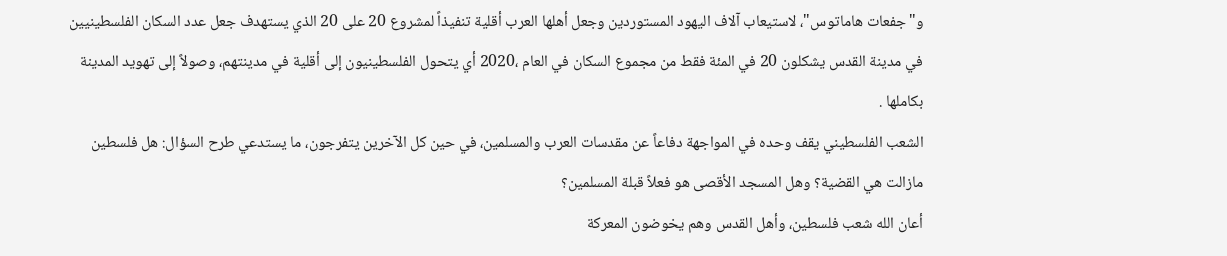و"جفعات هاماتوس"، لاستيعاب آلاف اليهود المستوردين وجعل أهلها العرب أقلية تنفيذاً لمشروع 20 على 20 الذي يستهدف جعل عدد السكان الفلسطينيين في مدينة القدس يشكلون 20 في المئة فقط من مجموع السكان في العام ،2020 أي يتحول الفلسطينيون إلى أقلية في مدينتهم، وصولاً إلى تهويد المدينة بكاملها .
الشعب الفلسطيني يقف وحده في المواجهة دفاعاً عن مقدسات العرب والمسلمين، في حين كل الآخرين يتفرجون، ما يستدعي طرح السؤال: هل فلسطين مازالت هي القضية؟ وهل المسجد الأقصى هو فعلاً قبلة المسلمين؟
أعان الله شعب فلسطين، وأهل القدس وهم يخوضون المعركة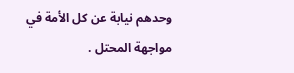وحدهم نيابة عن كل الأمة في مواجهة المحتل .